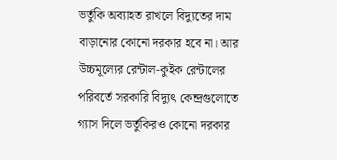ভর্তুকি অব্যাহত রাখলে বিদ্যুতের দাম বাড়ানোর কোনো দরকার হবে না। আর উচ্চমূল্যের রেন্টাল-কুইক রেন্টালের পরিবর্তে সরকারি বিদ্যুৎ কেন্দ্রগুলোতে গ্যাস দিলে ভর্তুকিরও কোনো দরকার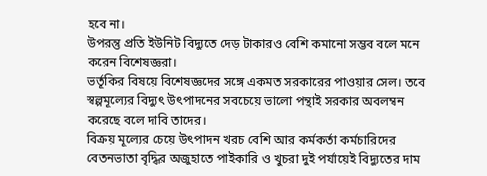হবে না।
উপরন্তু প্রতি ইউনিট বিদ্যুতে দেড় টাকারও বেশি কমানো সম্ভব বলে মনে করেন বিশেষজ্ঞরা।
ভর্তূকির বিষয়ে বিশেষজ্ঞদের সঙ্গে একমত সরকারের পাওয়ার সেল। তবে স্বল্পমূল্যের বিদ্যুৎ উৎপাদনের সবচেয়ে ভালো পন্থাই সরকার অবলম্বন করেছে বলে দাবি তাদের।
বিক্রয় মূল্যের চেয়ে উৎপাদন খরচ বেশি আর কর্মকর্তা কর্মচারিদের বেতনভাতা বৃদ্ধির অজুহাতে পাইকারি ও খুচরা দুই পর্যায়েই বিদ্যুতের দাম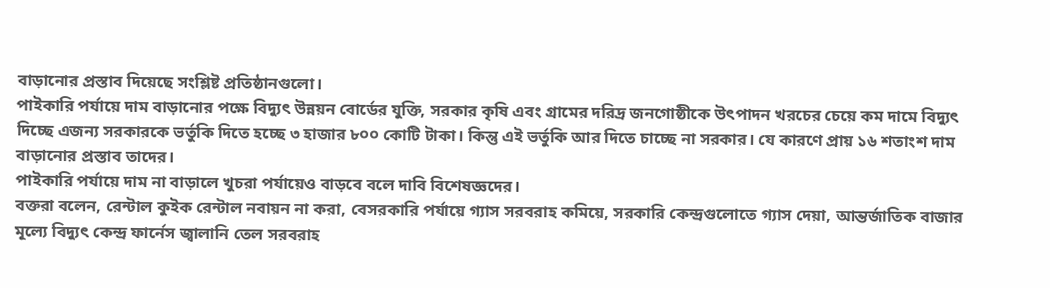বাড়ানোর প্রস্তাব দিয়েছে সংশ্লিষ্ট প্রতিষ্ঠানগুলো।
পাইকারি পর্যায়ে দাম বাড়ানোর পক্ষে বিদ্যুৎ উন্নয়ন বোর্ডের যুক্তি, সরকার কৃষি এবং গ্রামের দরিদ্র জনগোষ্ঠীকে উৎপাদন খরচের চেয়ে কম দামে বিদ্যুৎ দিচ্ছে এজন্য সরকারকে ভর্তুকি দিতে হচ্ছে ৩ হাজার ৮০০ কোটি টাকা। কিন্তু এই ভর্তুকি আর দিতে চাচ্ছে না সরকার। যে কারণে প্রায় ১৬ শতাংশ দাম বাড়ানোর প্রস্তাব তাদের।
পাইকারি পর্যায়ে দাম না বাড়ালে খুচরা পর্যায়েও বাড়বে বলে দাবি বিশেষজ্ঞদের।
বক্তরা বলেন, রেন্টাল কুইক রেন্টাল নবায়ন না করা, বেসরকারি পর্যায়ে গ্যাস সরবরাহ কমিয়ে, সরকারি কেন্দ্রগুলোতে গ্যাস দেয়া, আন্তর্জাতিক বাজার মূল্যে বিদ্যুৎ কেন্দ্র ফার্নেস জ্বালানি তেল সরবরাহ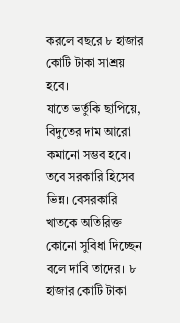করলে বছরে ৮ হাজার কোটি টাকা সাশ্রয় হবে।
যাতে ভর্তুকি ছাপিয়ে, বিদুতের দাম আরো কমানো সম্ভব হবে।
তবে সরকারি হিসেব ভিন্ন। বেসরকারি খাতকে অতিরিক্ত কোনো সুবিধা দিচ্ছেন বলে দাবি তাদের। ৮ হাজার কোটি টাকা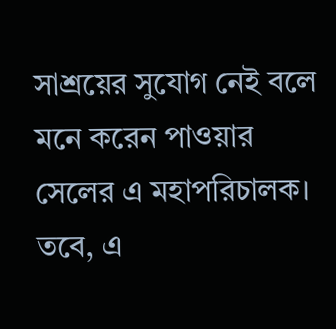সাশ্রয়ের সুযোগ নেই বলে মনে করেন পাওয়ার সেলের এ মহাপরিচালক।
তবে, এ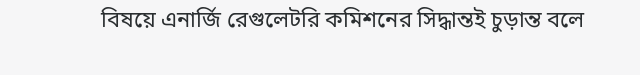বিষয়ে এনার্জি রেগুলেটরি কমিশনের সিদ্ধান্তই চুড়ান্ত বলে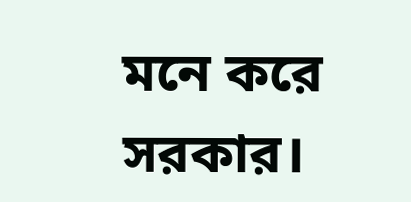মনে করে সরকার।